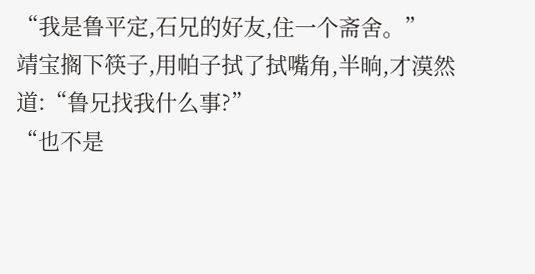“我是鲁平定,石兄的好友,住一个斋舍。”
靖宝搁下筷子,用帕子拭了拭嘴角,半晌,才漠然道:“鲁兄找我什么事?”
“也不是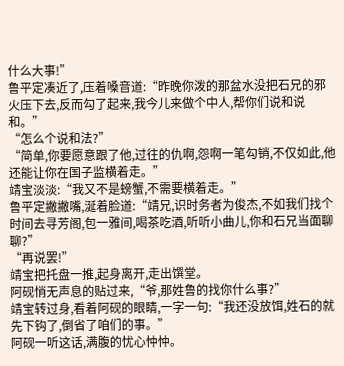什么大事!”
鲁平定凑近了,压着嗓音道:“昨晚你泼的那盆水没把石兄的邪火压下去,反而勾了起来,我今儿来做个中人,帮你们说和说和。”
“怎么个说和法?”
“简单,你要愿意跟了他,过往的仇啊,怨啊一笔勾销,不仅如此,他还能让你在国子监横着走。”
靖宝淡淡:“我又不是螃蟹,不需要横着走。”
鲁平定撇撇嘴,涎着脸道:“靖兄,识时务者为俊杰,不如我们找个时间去寻芳阁,包一雅间,喝茶吃酒,听听小曲儿,你和石兄当面聊聊?”
“再说罢!”
靖宝把托盘一推,起身离开,走出馔堂。
阿砚悄无声息的贴过来,“爷,那姓鲁的找你什么事?”
靖宝转过身,看着阿砚的眼睛,一字一句:“我还没放饵,姓石的就先下钩了,倒省了咱们的事。”
阿砚一听这话,满腹的忧心忡忡。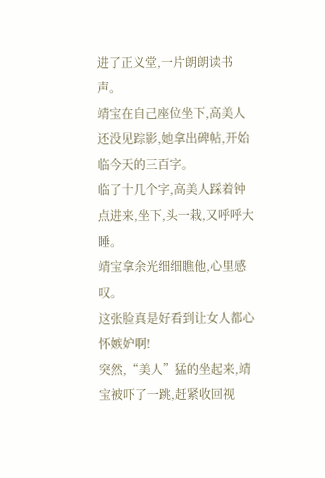进了正义堂,一片朗朗读书声。
靖宝在自己座位坐下,高美人还没见踪影,她拿出碑帖,开始临今天的三百字。
临了十几个字,高美人踩着钟点进来,坐下,头一栽,又呼呼大睡。
靖宝拿余光细细瞧他,心里感叹。
这张脸真是好看到让女人都心怀嫉妒啊!
突然,“美人”猛的坐起来,靖宝被吓了一跳,赶紧收回视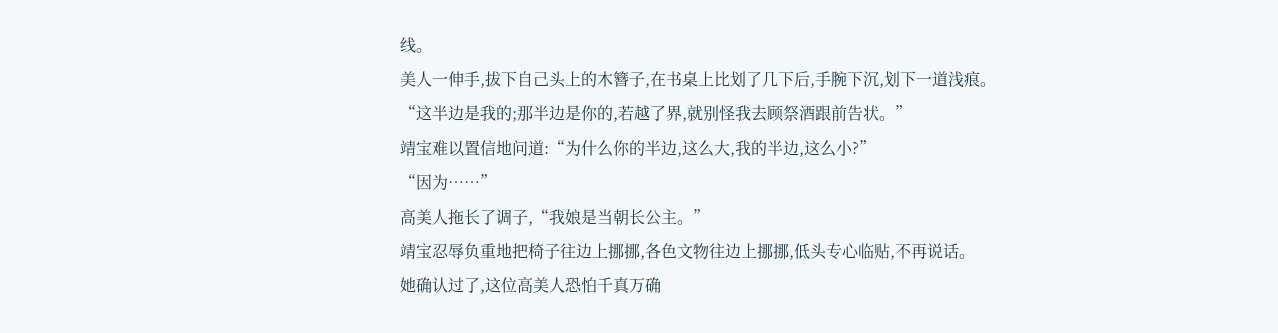线。
美人一伸手,拔下自己头上的木簪子,在书桌上比划了几下后,手腕下沉,划下一道浅痕。
“这半边是我的;那半边是你的,若越了界,就别怪我去顾祭酒跟前告状。”
靖宝难以置信地问道:“为什么你的半边,这么大,我的半边,这么小?”
“因为……”
高美人拖长了调子,“我娘是当朝长公主。”
靖宝忍辱负重地把椅子往边上挪挪,各色文物往边上挪挪,低头专心临贴,不再说话。
她确认过了,这位高美人恐怕千真万确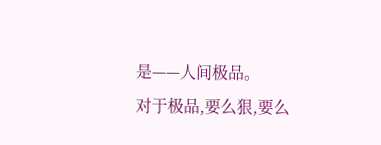是——人间极品。
对于极品,要么狠,要么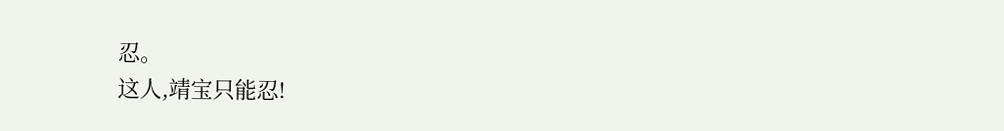忍。
这人,靖宝只能忍!